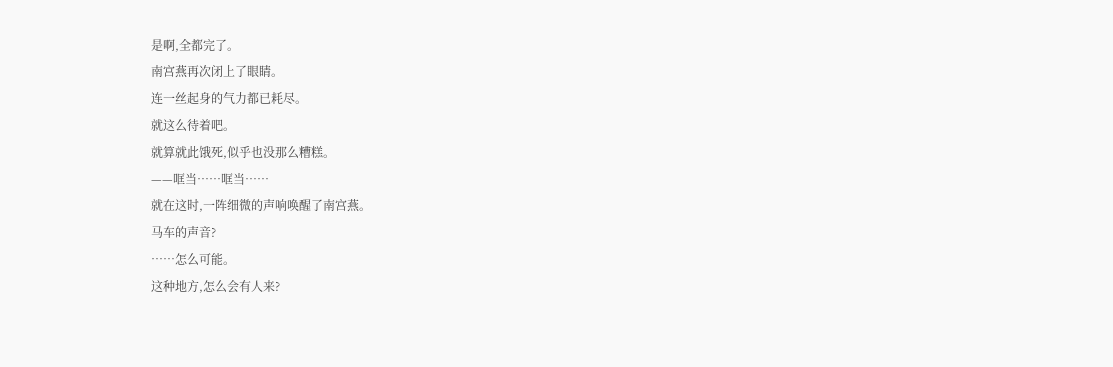是啊,全都完了。
南宫燕再次闭上了眼睛。
连一丝起身的气力都已耗尽。
就这么待着吧。
就算就此饿死,似乎也没那么糟糕。
——哐当……哐当……
就在这时,一阵细微的声响唤醒了南宫燕。
马车的声音?
……怎么可能。
这种地方,怎么会有人来?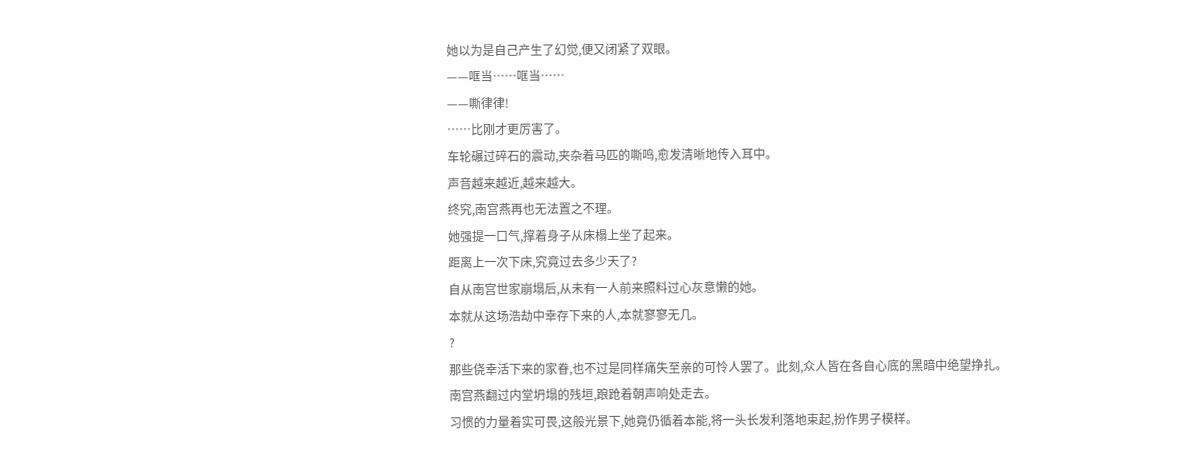她以为是自己产生了幻觉,便又闭紧了双眼。
——哐当……哐当……
——嘶律律!
……比刚才更厉害了。
车轮碾过碎石的震动,夹杂着马匹的嘶鸣,愈发清晰地传入耳中。
声音越来越近,越来越大。
终究,南宫燕再也无法置之不理。
她强提一口气,撑着身子从床榻上坐了起来。
距离上一次下床,究竟过去多少天了?
自从南宫世家崩塌后,从未有一人前来照料过心灰意懒的她。
本就从这场浩劫中幸存下来的人,本就寥寥无几。
?
那些侥幸活下来的家眷,也不过是同样痛失至亲的可怜人罢了。此刻,众人皆在各自心底的黑暗中绝望挣扎。
南宫燕翻过内堂坍塌的残垣,踉跄着朝声响处走去。
习惯的力量着实可畏,这般光景下,她竟仍循着本能,将一头长发利落地束起,扮作男子模样。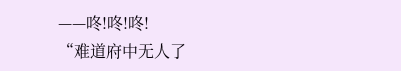——咚!咚!咚!
“难道府中无人了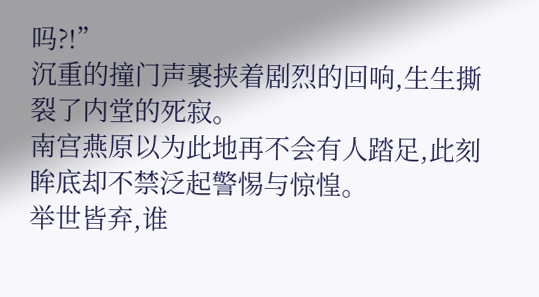吗?!”
沉重的撞门声裹挟着剧烈的回响,生生撕裂了内堂的死寂。
南宫燕原以为此地再不会有人踏足,此刻眸底却不禁泛起警惕与惊惶。
举世皆弃,谁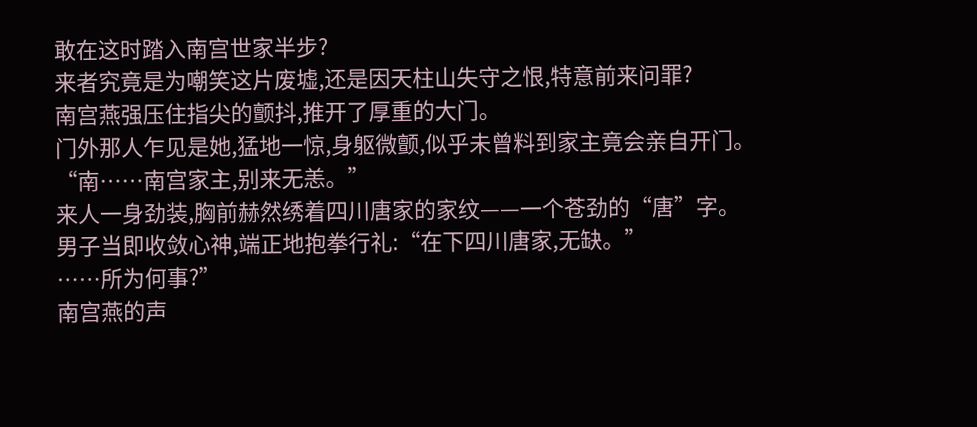敢在这时踏入南宫世家半步?
来者究竟是为嘲笑这片废墟,还是因天柱山失守之恨,特意前来问罪?
南宫燕强压住指尖的颤抖,推开了厚重的大门。
门外那人乍见是她,猛地一惊,身躯微颤,似乎未曾料到家主竟会亲自开门。
“南……南宫家主,别来无恙。”
来人一身劲装,胸前赫然绣着四川唐家的家纹——一个苍劲的“唐”字。
男子当即收敛心神,端正地抱拳行礼:“在下四川唐家,无缺。”
……所为何事?”
南宫燕的声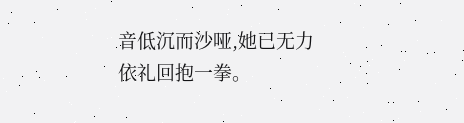音低沉而沙哑,她已无力依礼回抱一拳。